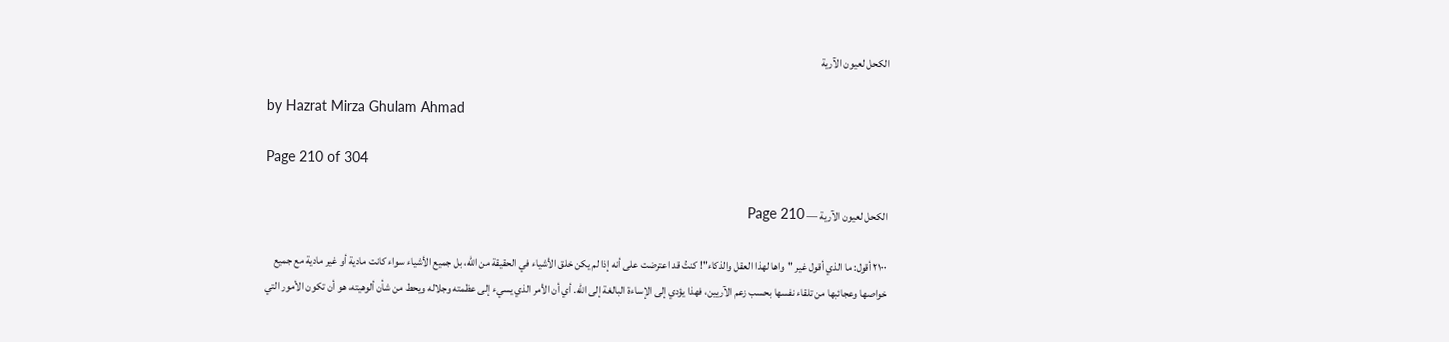الكحل لعيون الآرية

by Hazrat Mirza Ghulam Ahmad

Page 210 of 304

الكحل لعيون الآرية — Page 210

۲۱۰۰ أقول: ما الذي أقول غير "واها لهذا العقل والذكاء"! كنتُ قد اعترضت على أنه إذا لم يكن خلق الأشياء في الحقيقة من الله، بل جميع الأشياء سواء كانت مادية أو غير مادية مع جميع خواصها وعجائبها من تلقاء نفسها بحسب زعم الآريين، فهذا يؤدي إلى الإساءة البالغة إلى الله. أي أن الأمر الذي يسيء إلى عظمته وجلاله ويحط من شأن ألوهيته، هو أن تكون الأمور التي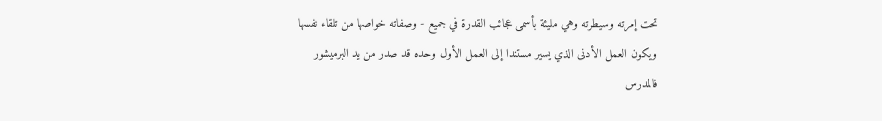تحت إمرته وسيطرته وهي مليئة بأسمى عجائب القدرة في جميع - وصفاته خواصها من تلقاء نفسها ويكون العمل الأدنى الذي يسير مستندا إلى العمل الأول وحده قد صدر من يد البرميشور فالمدرس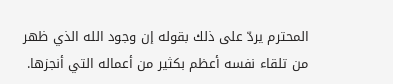المحترم يردّ على ذلك بقوله إن وجود الله الذي ظهر من تلقاء نفسه أعظم بكثير من أعماله التي أنجزها.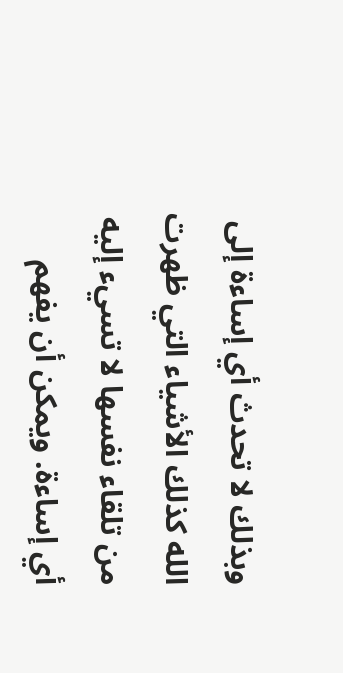وبذلك لا تحدث أي إساءة إلى الله كذلك الأشياء التي ظهرت من تلقاء نفسها لا تسيء إليه أي إساءة. ويمكن أن يفهم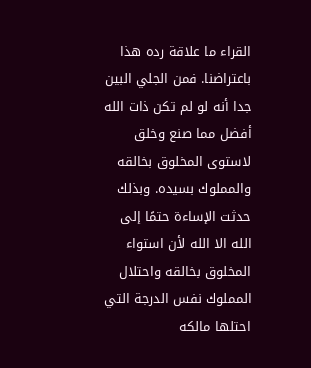القراء ما علاقة رده هذا باعتراضنا. فمن الجلي البين جدا أنه لو لم تكن ذات الله أفضل مما صنع وخلق لاستوى المخلوق بخالقه والمملوك بسيده. وبذلك حدثت الإساءة حتمًا إلى الله الا الله لأن استواء المخلوق بخالقه واحتلال المملوك نفس الدرجة التي احتلها مالكه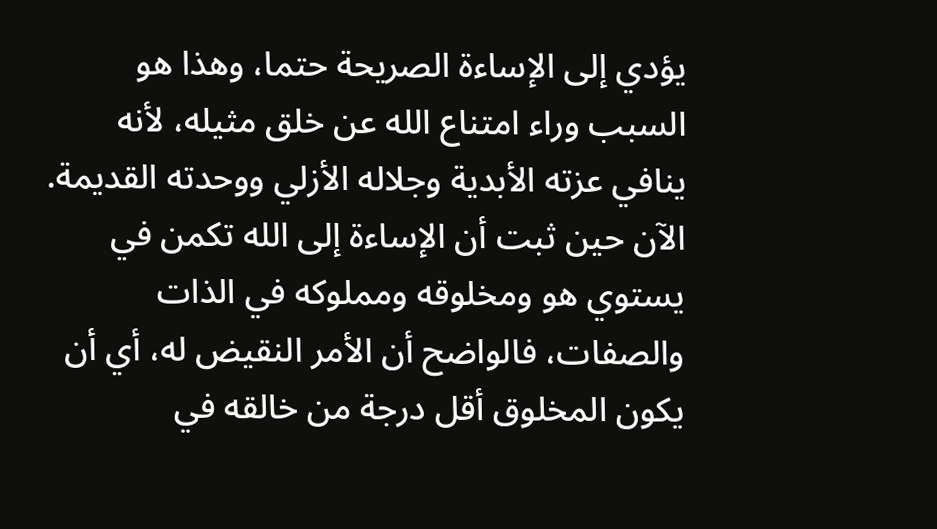يؤدي إلى الإساءة الصريحة حتما، وهذا هو السبب وراء امتناع الله عن خلق مثيله، لأنه ينافي عزته الأبدية وجلاله الأزلي ووحدته القديمة. الآن حين ثبت أن الإساءة إلى الله تكمن في يستوي هو ومخلوقه ومملوكه في الذات والصفات، فالواضح أن الأمر النقيض له، أي أن يكون المخلوق أقل درجة من خالقه في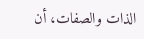الذات والصفات، أن